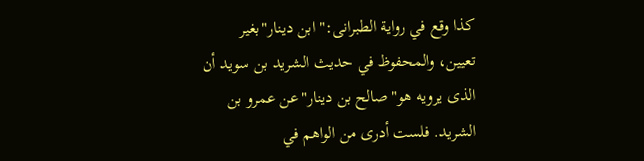كذا وقع في رواية الطبرانى:"ابن دينار"بغير تعيين، والمحفوظ في حديث الشريد بن سويد أن الذى يرويه هو"صالح بن دينار"عن عمرو بن الشريد. فلست أدرى من الواهم في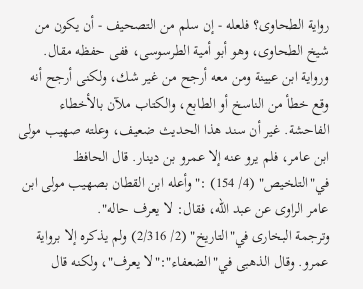رواية الطحاوى؟ فلعله - إن سلم من التصحيف - أن يكون من شيخ الطحاوى، وهو أبو أمية الطرسوسى، ففى حفظه مقال. ورواية ابن عيينة ومن معه أرجح من غير شك، ولكنى أرجح أنه وقع خطأ من الناسخ أو الطابع، والكتاب ملآن بالأخطاء الفاحشة. غير أن سند هذا الحديث ضعيف، وعلته صهيب مولى ابن عامر، فلم يرو عنه إلا عمرو بن دينار. قال الحافظ في"التلخيص" (4/ 154) :"وأعله ابن القطان بصهيب مولى ابن عامر الراوى عن عبد الله، فقال: لا يعرف حاله".
وترجمة البخارى في"التاريخ" (2/ 2/316) ولم يذكره إلا برواية عمرو. وقال الذهبى في"الضعفاء":"لا يعرف"، ولكنه قال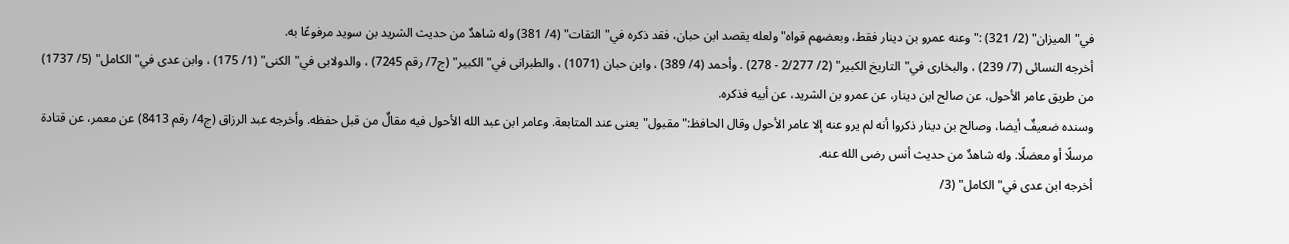في"الميزان" (2/ 321) :"وعنه عمرو بن دينار فقط، وبعضهم قواه"ولعله يقصد ابن حبان، فقد ذكره في"الثقات" (4/ 381) وله شاهدٌ من حديث الشريد بن سويد مرفوعًا به.
أخرجه النسائى (7/ 239) ، والبخارى في"التاريخ الكبير" (2/ 2/277 - 278) . وأحمد (4/ 389) ، وابن حبان (1071) ، والطبرانى في"الكبير" (ج7/ رقم 7245) ، والدولابى في"الكنى" (1/ 175) ، وابن عدى في"الكامل" (5/ 1737) من طريق عامر الأحول، عن صالح ابن دينار، عن عمرو بن الشريد، عن أبيه فذكره.
وسنده ضعيفٌ أيضا، وصالح بن دينار ذكروا أنه لم يرو عنه إلا عامر الأحول وقال الحافظ:"مقبول"يعنى عند المتابعة. وعامر ابن عبد الله الأحول فيه مقالٌ من قبل حفظه. وأخرجه عبد الرزاق (ج4/ رقم 8413) عن معمر، عن قتادة مرسلًا أو معضلًا. وله شاهدٌ من حديث أنس رضى الله عنه.
أخرجه ابن عدى في"الكامل" (3/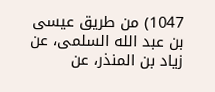1047) من طريق عيسى بن عبد الله السلمى، عن زياد بن المنذر، عن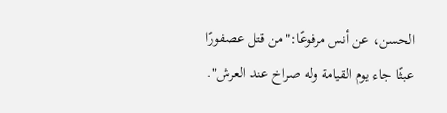الحسن، عن أنس مرفوعًا:"من قتل عصفورًا عبثًا جاء يوم القيامة وله صراخ عند العرش".